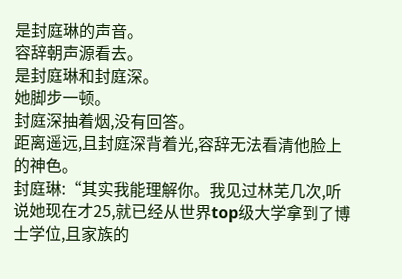是封庭琳的声音。
容辞朝声源看去。
是封庭琳和封庭深。
她脚步一顿。
封庭深抽着烟,没有回答。
距离遥远,且封庭深背着光,容辞无法看清他脸上的神色。
封庭琳:“其实我能理解你。我见过林芜几次,听说她现在才25,就已经从世界top级大学拿到了博士学位,且家族的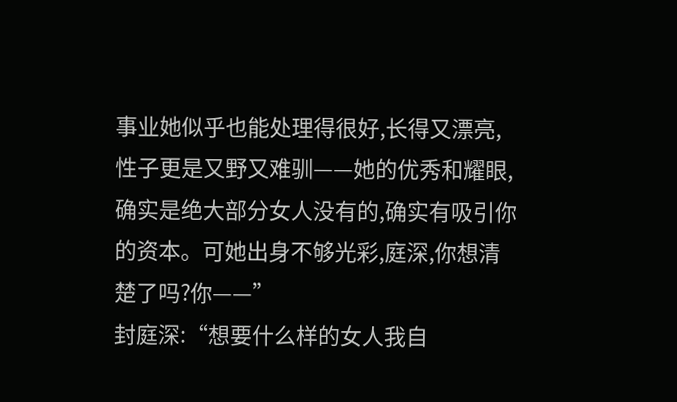事业她似乎也能处理得很好,长得又漂亮,性子更是又野又难驯——她的优秀和耀眼,确实是绝大部分女人没有的,确实有吸引你的资本。可她出身不够光彩,庭深,你想清楚了吗?你——”
封庭深:“想要什么样的女人我自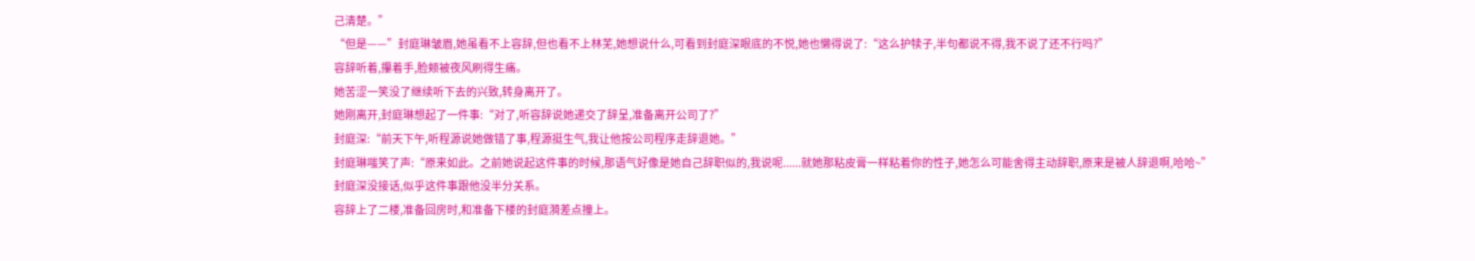己清楚。”
“但是——”封庭琳皱眉,她虽看不上容辞,但也看不上林芜,她想说什么,可看到封庭深眼底的不悦,她也懒得说了:“这么护犊子,半句都说不得,我不说了还不行吗?”
容辞听着,攥着手,脸颊被夜风刷得生痛。
她苦涩一笑没了继续听下去的兴致,转身离开了。
她刚离开,封庭琳想起了一件事:“对了,听容辞说她递交了辞呈,准备离开公司了?”
封庭深:“前天下午,听程源说她做错了事,程源挺生气,我让他按公司程序走辞退她。”
封庭琳嗤笑了声:“原来如此。之前她说起这件事的时候,那语气好像是她自己辞职似的,我说呢......就她那粘皮膏一样粘着你的性子,她怎么可能舍得主动辞职,原来是被人辞退啊,哈哈~”
封庭深没接话,似乎这件事跟他没半分关系。
容辞上了二楼,准备回房时,和准备下楼的封庭漪差点撞上。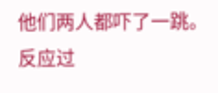他们两人都吓了一跳。
反应过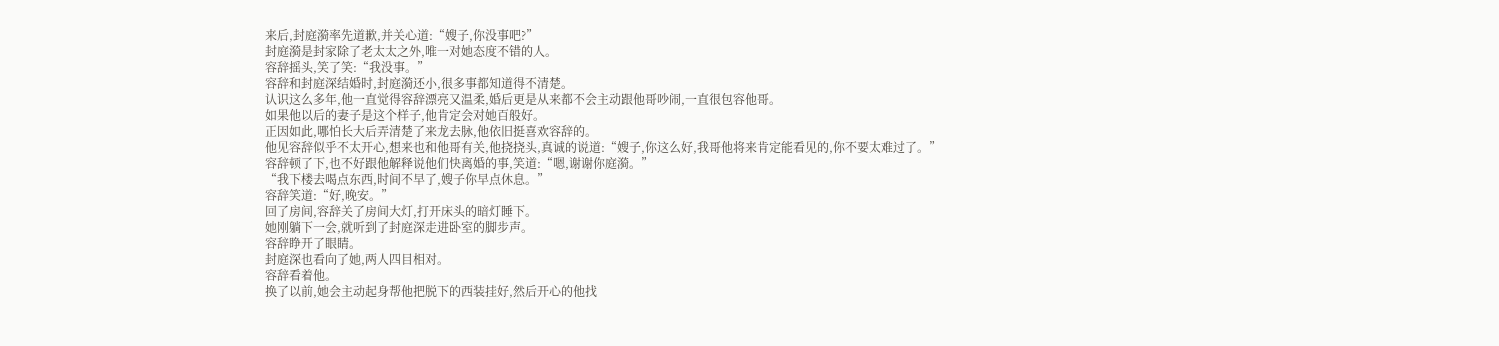来后,封庭漪率先道歉,并关心道:“嫂子,你没事吧?”
封庭漪是封家除了老太太之外,唯一对她态度不错的人。
容辞摇头,笑了笑:“我没事。”
容辞和封庭深结婚时,封庭漪还小,很多事都知道得不清楚。
认识这么多年,他一直觉得容辞漂亮又温柔,婚后更是从来都不会主动跟他哥吵闹,一直很包容他哥。
如果他以后的妻子是这个样子,他肯定会对她百般好。
正因如此,哪怕长大后弄清楚了来龙去脉,他依旧挺喜欢容辞的。
他见容辞似乎不太开心,想来也和他哥有关,他挠挠头,真诚的说道:“嫂子,你这么好,我哥他将来肯定能看见的,你不要太难过了。”
容辞顿了下,也不好跟他解释说他们快离婚的事,笑道:“嗯,谢谢你庭漪。”
“我下楼去喝点东西,时间不早了,嫂子你早点休息。”
容辞笑道:“好,晚安。”
回了房间,容辞关了房间大灯,打开床头的暗灯睡下。
她刚躺下一会,就听到了封庭深走进卧室的脚步声。
容辞睁开了眼睛。
封庭深也看向了她,两人四目相对。
容辞看着他。
换了以前,她会主动起身帮他把脱下的西装挂好,然后开心的他找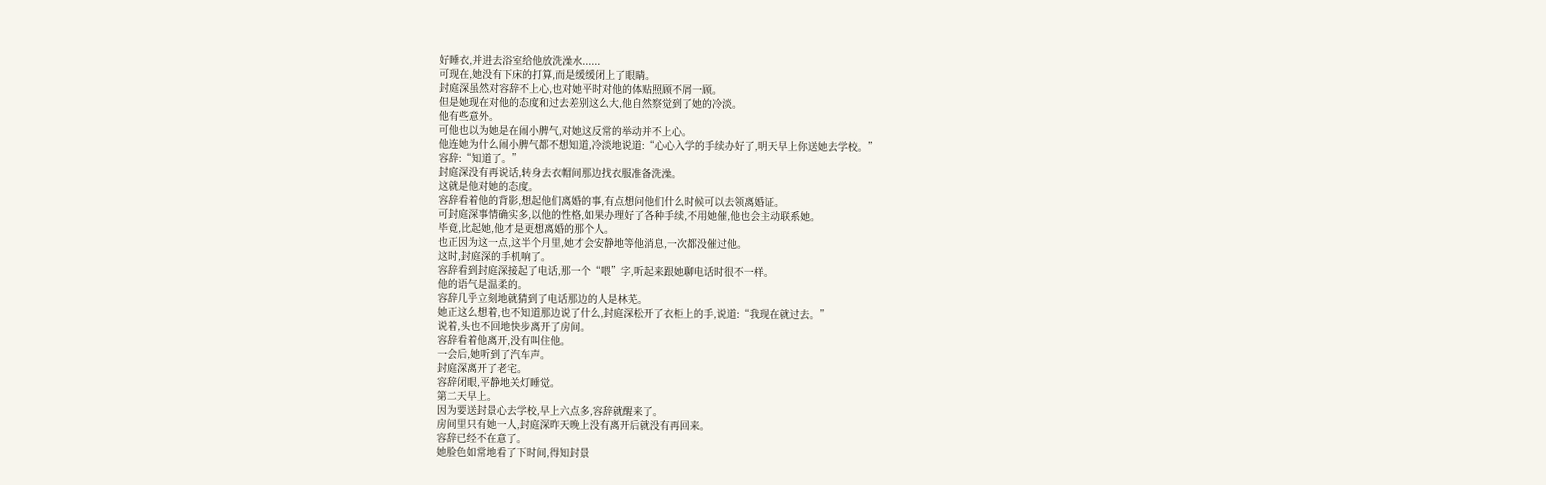好睡衣,并进去浴室给他放洗澡水......
可现在,她没有下床的打算,而是缓缓闭上了眼睛。
封庭深虽然对容辞不上心,也对她平时对他的体贴照顾不屑一顾。
但是她现在对他的态度和过去差别这么大,他自然察觉到了她的冷淡。
他有些意外。
可他也以为她是在闹小脾气,对她这反常的举动并不上心。
他连她为什么闹小脾气都不想知道,冷淡地说道:“心心入学的手续办好了,明天早上你送她去学校。”
容辞:“知道了。”
封庭深没有再说话,转身去衣帽间那边找衣服准备洗澡。
这就是他对她的态度。
容辞看着他的背影,想起他们离婚的事,有点想问他们什么时候可以去领离婚证。
可封庭深事情确实多,以他的性格,如果办理好了各种手续,不用她催,他也会主动联系她。
毕竟,比起她,他才是更想离婚的那个人。
也正因为这一点,这半个月里,她才会安静地等他消息,一次都没催过他。
这时,封庭深的手机响了。
容辞看到封庭深接起了电话,那一个“喂”字,听起来跟她聊电话时很不一样。
他的语气是温柔的。
容辞几乎立刻地就猜到了电话那边的人是林芜。
她正这么想着,也不知道那边说了什么,封庭深松开了衣柜上的手,说道:“我现在就过去。”
说着,头也不回地快步离开了房间。
容辞看着他离开,没有叫住他。
一会后,她听到了汽车声。
封庭深离开了老宅。
容辞闭眼,平静地关灯睡觉。
第二天早上。
因为要送封景心去学校,早上六点多,容辞就醒来了。
房间里只有她一人,封庭深昨天晚上没有离开后就没有再回来。
容辞已经不在意了。
她脸色如常地看了下时间,得知封景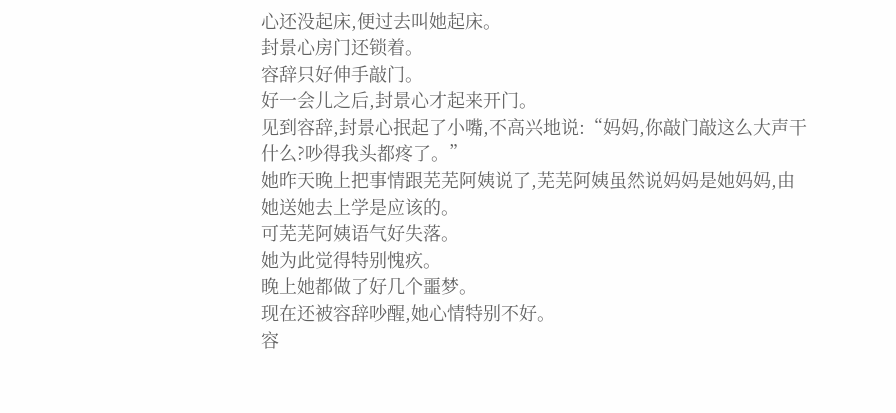心还没起床,便过去叫她起床。
封景心房门还锁着。
容辞只好伸手敲门。
好一会儿之后,封景心才起来开门。
见到容辞,封景心抿起了小嘴,不高兴地说:“妈妈,你敲门敲这么大声干什么?吵得我头都疼了。”
她昨天晚上把事情跟芜芜阿姨说了,芜芜阿姨虽然说妈妈是她妈妈,由她送她去上学是应该的。
可芜芜阿姨语气好失落。
她为此觉得特别愧疚。
晚上她都做了好几个噩梦。
现在还被容辞吵醒,她心情特别不好。
容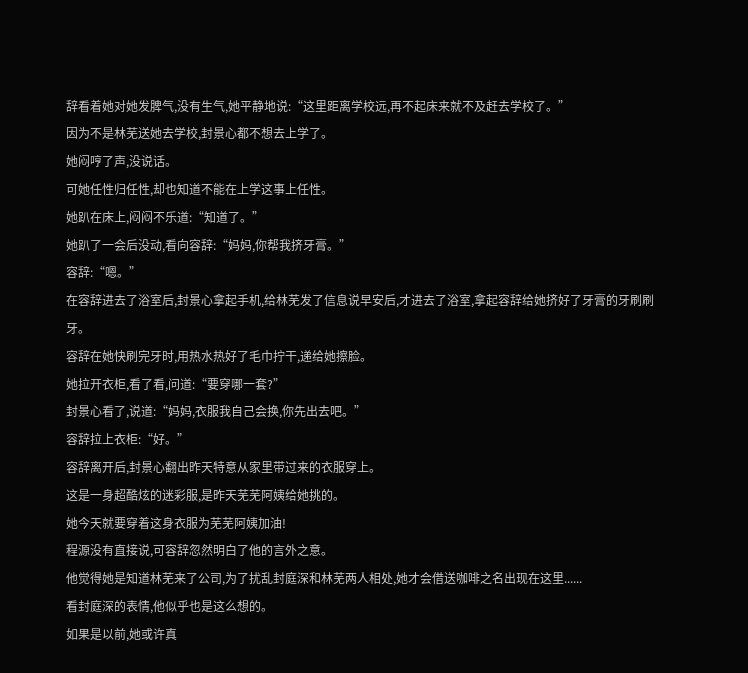辞看着她对她发脾气,没有生气,她平静地说:“这里距离学校远,再不起床来就不及赶去学校了。”
因为不是林芜送她去学校,封景心都不想去上学了。
她闷哼了声,没说话。
可她任性归任性,却也知道不能在上学这事上任性。
她趴在床上,闷闷不乐道:“知道了。”
她趴了一会后没动,看向容辞:“妈妈,你帮我挤牙膏。”
容辞:“嗯。”
在容辞进去了浴室后,封景心拿起手机,给林芜发了信息说早安后,才进去了浴室,拿起容辞给她挤好了牙膏的牙刷刷牙。
容辞在她快刷完牙时,用热水热好了毛巾拧干,递给她擦脸。
她拉开衣柜,看了看,问道:“要穿哪一套?”
封景心看了,说道:“妈妈,衣服我自己会换,你先出去吧。”
容辞拉上衣柜:“好。”
容辞离开后,封景心翻出昨天特意从家里带过来的衣服穿上。
这是一身超酷炫的迷彩服,是昨天芜芜阿姨给她挑的。
她今天就要穿着这身衣服为芜芜阿姨加油!
程源没有直接说,可容辞忽然明白了他的言外之意。
他觉得她是知道林芜来了公司,为了扰乱封庭深和林芜两人相处,她才会借送咖啡之名出现在这里......
看封庭深的表情,他似乎也是这么想的。
如果是以前,她或许真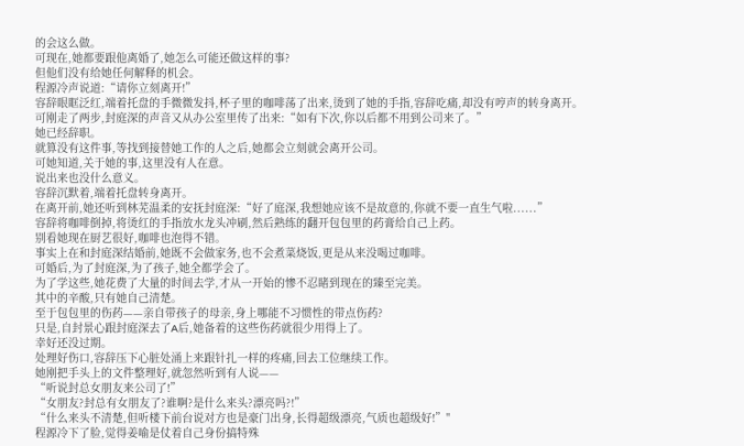的会这么做。
可现在,她都要跟他离婚了,她怎么可能还做这样的事?
但他们没有给她任何解释的机会。
程源冷声说道:“请你立刻离开!”
容辞眼眶泛红,端着托盘的手微微发抖,杯子里的咖啡荡了出来,烫到了她的手指,容辞吃痛,却没有哼声的转身离开。
可刚走了两步,封庭深的声音又从办公室里传了出来:“如有下次,你以后都不用到公司来了。”
她已经辞职。
就算没有这件事,等找到接替她工作的人之后,她都会立刻就会离开公司。
可她知道,关于她的事,这里没有人在意。
说出来也没什么意义。
容辞沉默着,端着托盘转身离开。
在离开前,她还听到林芜温柔的安抚封庭深:“好了庭深,我想她应该不是故意的,你就不要一直生气啦......”
容辞将咖啡倒掉,将烫红的手指放水龙头冲刷,然后熟练的翻开包包里的药膏给自己上药。
别看她现在厨艺很好,咖啡也泡得不错。
事实上在和封庭深结婚前,她既不会做家务,也不会煮菜烧饭,更是从来没喝过咖啡。
可婚后,为了封庭深,为了孩子,她全都学会了。
为了学这些,她花费了大量的时间去学,才从一开始的惨不忍睹到现在的臻至完美。
其中的辛酸,只有她自己清楚。
至于包包里的伤药——亲自带孩子的母亲,身上哪能不习惯性的带点伤药?
只是,自封景心跟封庭深去了A后,她备着的这些伤药就很少用得上了。
幸好还没过期。
处理好伤口,容辞压下心脏处涌上来跟针扎一样的疼痛,回去工位继续工作。
她刚把手头上的文件整理好,就忽然听到有人说——
“听说封总女朋友来公司了!”
“女朋友?封总有女朋友了?谁啊?是什么来头?漂亮吗?!”
“什么来头不清楚,但听楼下前台说对方也是豪门出身,长得超级漂亮,气质也超级好!”"
程源冷下了脸,觉得姜喻是仗着自己身份搞特殊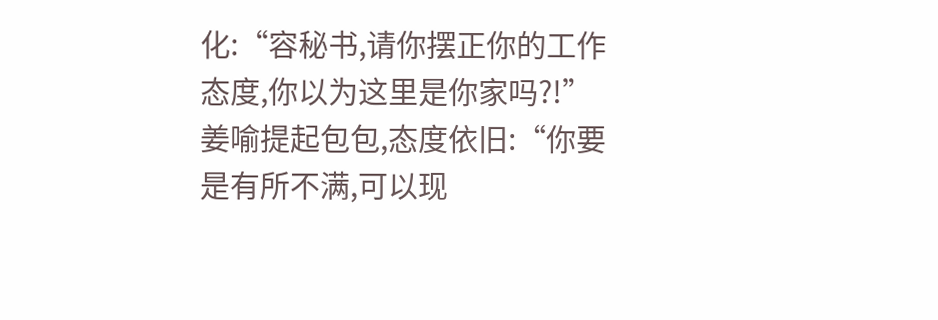化:“容秘书,请你摆正你的工作态度,你以为这里是你家吗?!”
姜喻提起包包,态度依旧:“你要是有所不满,可以现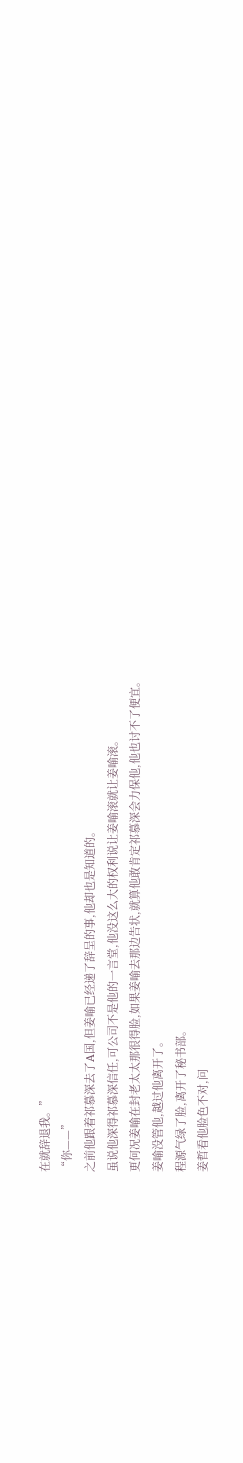在就辞退我。”
“你——”
之前他跟着祁慕深去了A国,但姜喻已经递了辞呈的事,他却也是知道的。
虽说他深得祁慕深信任,可公司不是他的一言堂,他没这么大的权利说让姜喻滚就让姜喻滚。
更何况姜喻在封老太太那很得脸,如果姜喻去那边告状,就算他敢肯定祁慕深会力保他,他也讨不了便宜。
姜喻没管他,越过他离开了。
程源气绿了脸,离开了秘书部。
姜哲看他脸色不对,问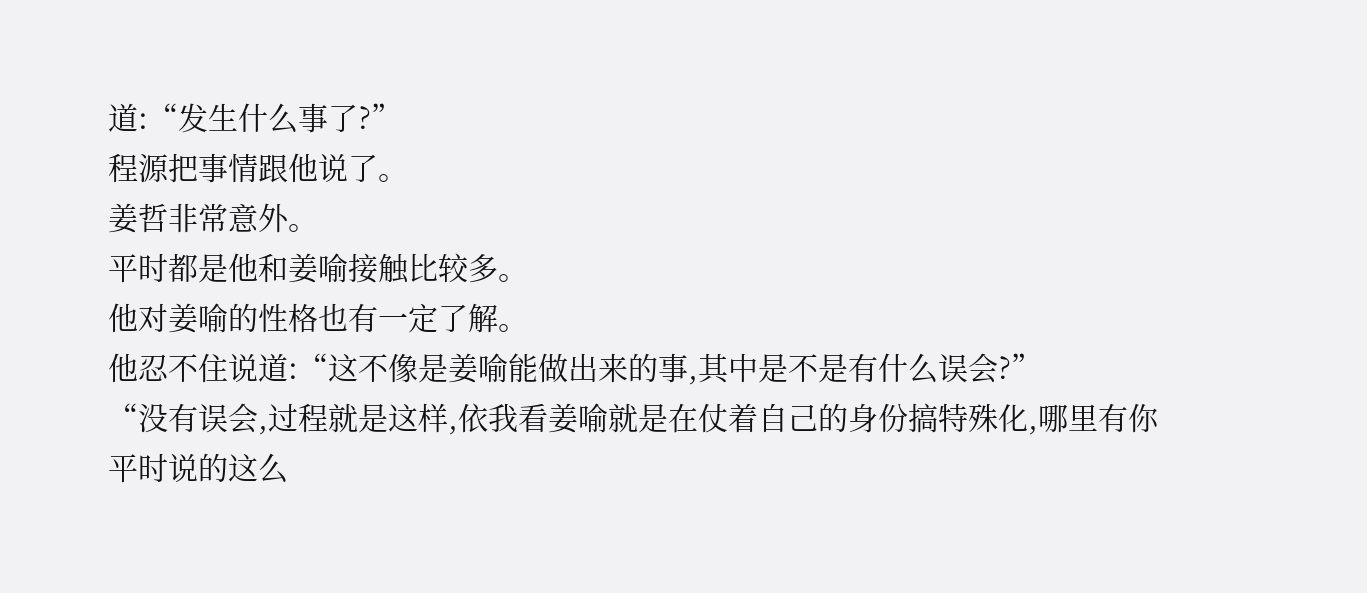道:“发生什么事了?”
程源把事情跟他说了。
姜哲非常意外。
平时都是他和姜喻接触比较多。
他对姜喻的性格也有一定了解。
他忍不住说道:“这不像是姜喻能做出来的事,其中是不是有什么误会?”
“没有误会,过程就是这样,依我看姜喻就是在仗着自己的身份搞特殊化,哪里有你平时说的这么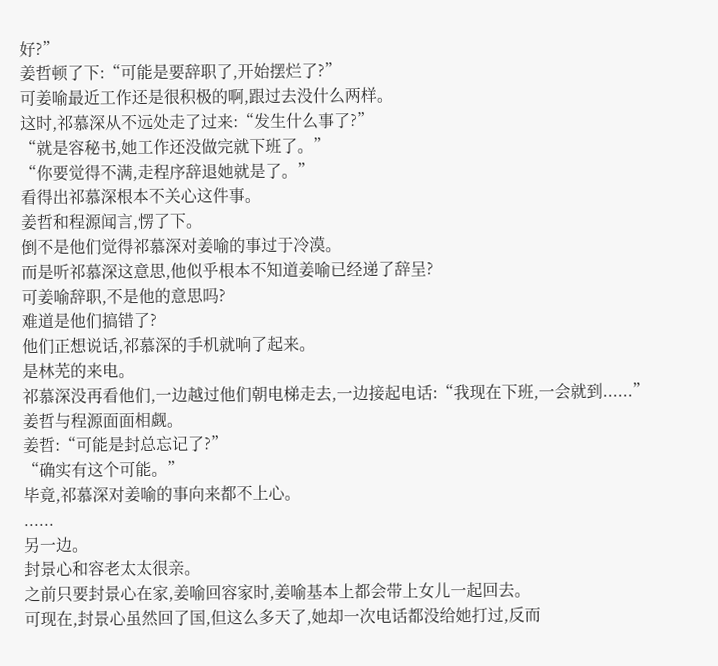好?”
姜哲顿了下:“可能是要辞职了,开始摆烂了?”
可姜喻最近工作还是很积极的啊,跟过去没什么两样。
这时,祁慕深从不远处走了过来:“发生什么事了?”
“就是容秘书,她工作还没做完就下班了。”
“你要觉得不满,走程序辞退她就是了。”
看得出祁慕深根本不关心这件事。
姜哲和程源闻言,愣了下。
倒不是他们觉得祁慕深对姜喻的事过于冷漠。
而是听祁慕深这意思,他似乎根本不知道姜喻已经递了辞呈?
可姜喻辞职,不是他的意思吗?
难道是他们搞错了?
他们正想说话,祁慕深的手机就响了起来。
是林芜的来电。
祁慕深没再看他们,一边越过他们朝电梯走去,一边接起电话:“我现在下班,一会就到......”
姜哲与程源面面相觑。
姜哲:“可能是封总忘记了?”
“确实有这个可能。”
毕竟,祁慕深对姜喻的事向来都不上心。
......
另一边。
封景心和容老太太很亲。
之前只要封景心在家,姜喻回容家时,姜喻基本上都会带上女儿一起回去。
可现在,封景心虽然回了国,但这么多天了,她却一次电话都没给她打过,反而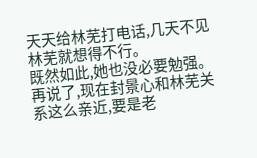天天给林芜打电话,几天不见林芜就想得不行。
既然如此,她也没必要勉强。
再说了,现在封景心和林芜关系这么亲近,要是老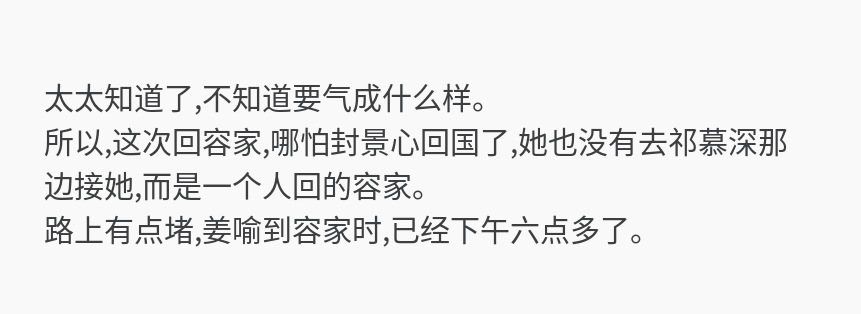太太知道了,不知道要气成什么样。
所以,这次回容家,哪怕封景心回国了,她也没有去祁慕深那边接她,而是一个人回的容家。
路上有点堵,姜喻到容家时,已经下午六点多了。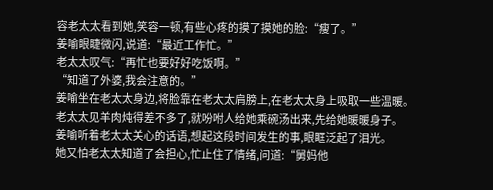容老太太看到她,笑容一顿,有些心疼的摸了摸她的脸:“瘦了。”
姜喻眼睫微闪,说道:“最近工作忙。”
老太太叹气:“再忙也要好好吃饭啊。”
“知道了外婆,我会注意的。”
姜喻坐在老太太身边,将脸靠在老太太肩膀上,在老太太身上吸取一些温暖。
老太太见羊肉炖得差不多了,就吩咐人给她乘碗汤出来,先给她暖暖身子。
姜喻听着老太太关心的话语,想起这段时间发生的事,眼眶泛起了泪光。
她又怕老太太知道了会担心,忙止住了情绪,问道:“舅妈他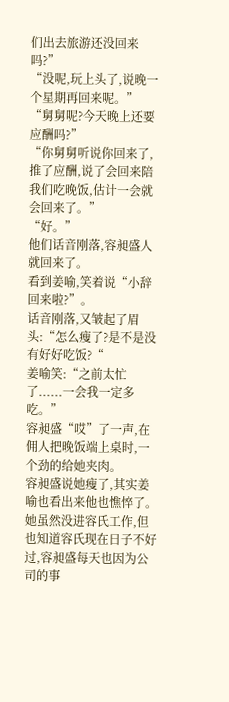们出去旅游还没回来吗?”
“没呢,玩上头了,说晚一个星期再回来呢。”
“舅舅呢?今天晚上还要应酬吗?”
“你舅舅听说你回来了,推了应酬,说了会回来陪我们吃晚饭,估计一会就会回来了。”
“好。”
他们话音刚落,容昶盛人就回来了。
看到姜喻,笑着说“小辞回来啦?”。
话音刚落,又皱起了眉头:“怎么瘦了?是不是没有好好吃饭?“
姜喻笑:“之前太忙了......一会我一定多吃。”
容昶盛“哎”了一声,在佣人把晚饭端上桌时,一个劲的给她夹肉。
容昶盛说她瘦了,其实姜喻也看出来他也憔悴了。
她虽然没进容氏工作,但也知道容氏现在日子不好过,容昶盛每天也因为公司的事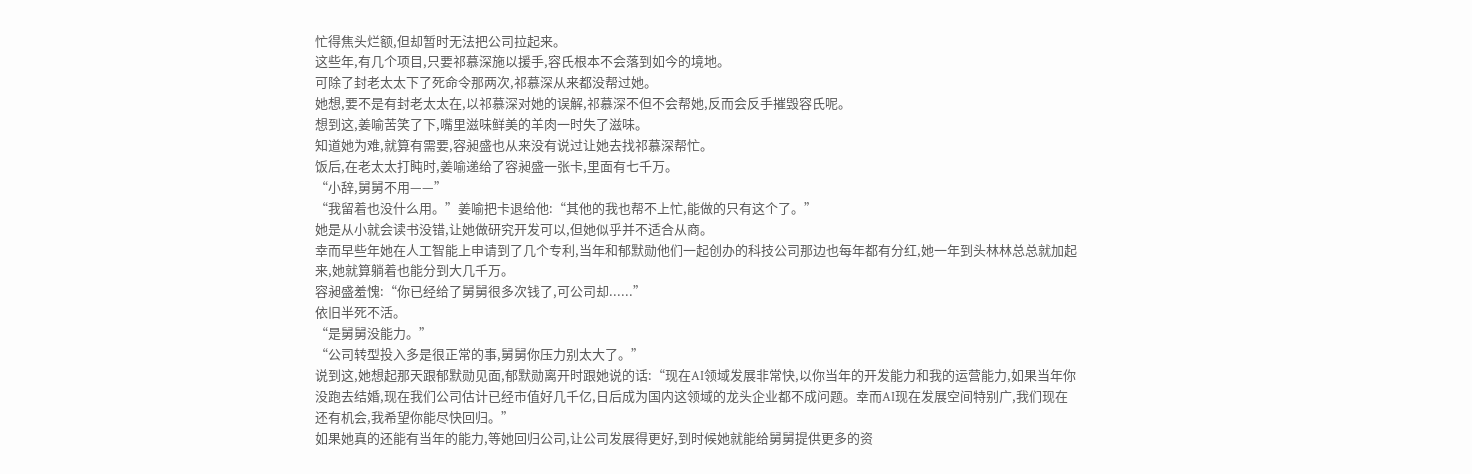忙得焦头烂额,但却暂时无法把公司拉起来。
这些年,有几个项目,只要祁慕深施以援手,容氏根本不会落到如今的境地。
可除了封老太太下了死命令那两次,祁慕深从来都没帮过她。
她想,要不是有封老太太在,以祁慕深对她的误解,祁慕深不但不会帮她,反而会反手摧毁容氏呢。
想到这,姜喻苦笑了下,嘴里滋味鲜美的羊肉一时失了滋味。
知道她为难,就算有需要,容昶盛也从来没有说过让她去找祁慕深帮忙。
饭后,在老太太打盹时,姜喻递给了容昶盛一张卡,里面有七千万。
“小辞,舅舅不用——”
“我留着也没什么用。”姜喻把卡退给他:“其他的我也帮不上忙,能做的只有这个了。”
她是从小就会读书没错,让她做研究开发可以,但她似乎并不适合从商。
幸而早些年她在人工智能上申请到了几个专利,当年和郁默勋他们一起创办的科技公司那边也每年都有分红,她一年到头林林总总就加起来,她就算躺着也能分到大几千万。
容昶盛羞愧:“你已经给了舅舅很多次钱了,可公司却......”
依旧半死不活。
“是舅舅没能力。”
“公司转型投入多是很正常的事,舅舅你压力别太大了。”
说到这,她想起那天跟郁默勋见面,郁默勋离开时跟她说的话:“现在AI领域发展非常快,以你当年的开发能力和我的运营能力,如果当年你没跑去结婚,现在我们公司估计已经市值好几千亿,日后成为国内这领域的龙头企业都不成问题。幸而AI现在发展空间特别广,我们现在还有机会,我希望你能尽快回归。”
如果她真的还能有当年的能力,等她回归公司,让公司发展得更好,到时候她就能给舅舅提供更多的资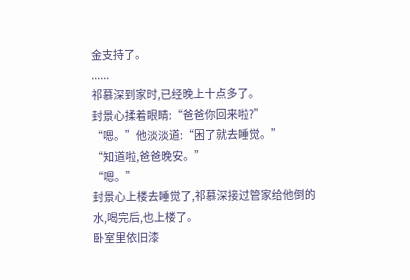金支持了。
......
祁慕深到家时,已经晚上十点多了。
封景心揉着眼睛:“爸爸你回来啦?”
“嗯。”他淡淡道:“困了就去睡觉。”
“知道啦,爸爸晚安。”
“嗯。”
封景心上楼去睡觉了,祁慕深接过管家给他倒的水,喝完后,也上楼了。
卧室里依旧漆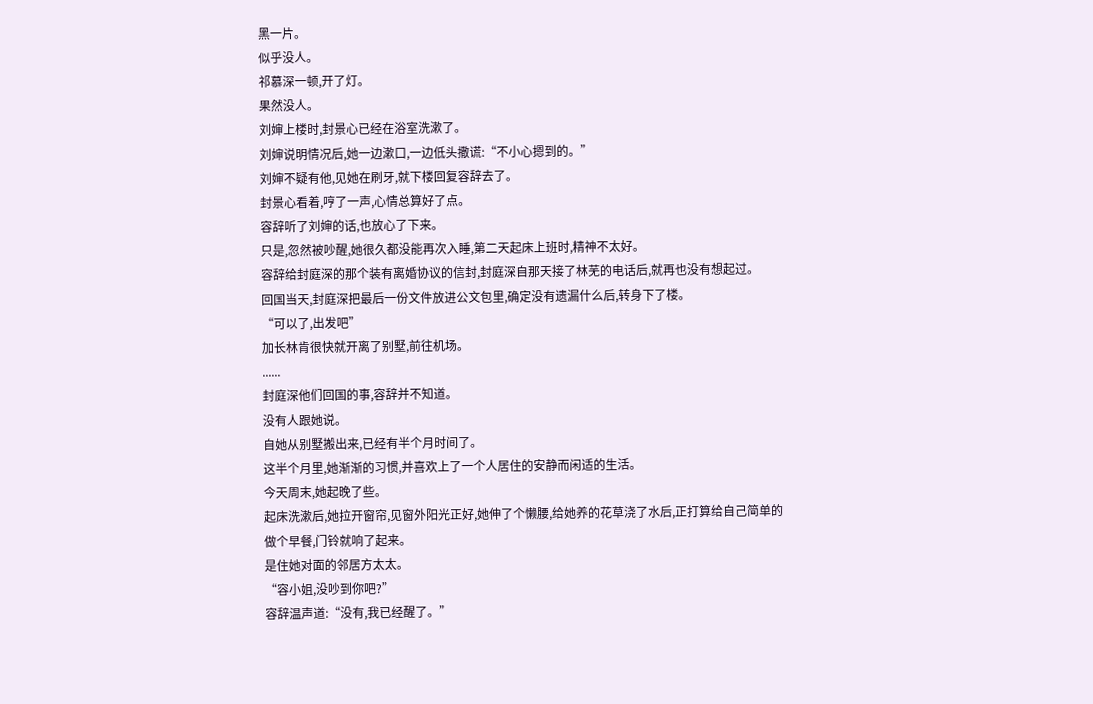黑一片。
似乎没人。
祁慕深一顿,开了灯。
果然没人。
刘婶上楼时,封景心已经在浴室洗漱了。
刘婶说明情况后,她一边漱口,一边低头撒谎:“不小心摁到的。”
刘婶不疑有他,见她在刷牙,就下楼回复容辞去了。
封景心看着,哼了一声,心情总算好了点。
容辞听了刘婶的话,也放心了下来。
只是,忽然被吵醒,她很久都没能再次入睡,第二天起床上班时,精神不太好。
容辞给封庭深的那个装有离婚协议的信封,封庭深自那天接了林芜的电话后,就再也没有想起过。
回国当天,封庭深把最后一份文件放进公文包里,确定没有遗漏什么后,转身下了楼。
“可以了,出发吧”
加长林肯很快就开离了别墅,前往机场。
......
封庭深他们回国的事,容辞并不知道。
没有人跟她说。
自她从别墅搬出来,已经有半个月时间了。
这半个月里,她渐渐的习惯,并喜欢上了一个人居住的安静而闲适的生活。
今天周末,她起晚了些。
起床洗漱后,她拉开窗帘,见窗外阳光正好,她伸了个懒腰,给她养的花草浇了水后,正打算给自己简单的做个早餐,门铃就响了起来。
是住她对面的邻居方太太。
“容小姐,没吵到你吧?”
容辞温声道:“没有,我已经醒了。”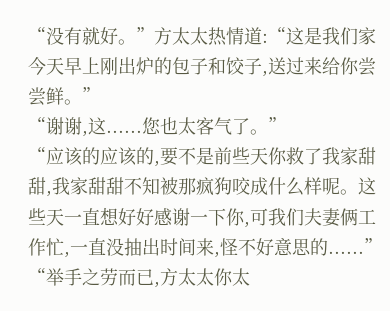“没有就好。”方太太热情道:“这是我们家今天早上刚出炉的包子和饺子,送过来给你尝尝鲜。”
“谢谢,这......您也太客气了。”
“应该的应该的,要不是前些天你救了我家甜甜,我家甜甜不知被那疯狗咬成什么样呢。这些天一直想好好感谢一下你,可我们夫妻俩工作忙,一直没抽出时间来,怪不好意思的......”
“举手之劳而已,方太太你太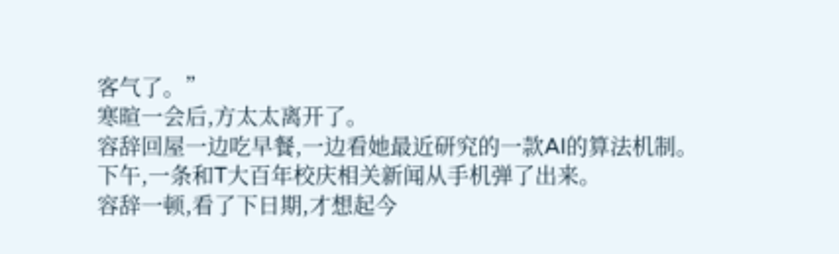客气了。”
寒暄一会后,方太太离开了。
容辞回屋一边吃早餐,一边看她最近研究的一款AI的算法机制。
下午,一条和T大百年校庆相关新闻从手机弹了出来。
容辞一顿,看了下日期,才想起今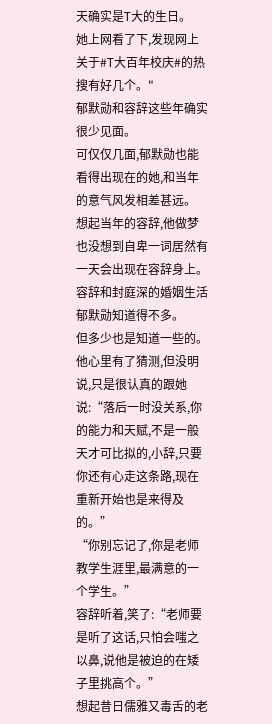天确实是T大的生日。
她上网看了下,发现网上关于#T大百年校庆#的热搜有好几个。"
郁默勋和容辞这些年确实很少见面。
可仅仅几面,郁默勋也能看得出现在的她,和当年的意气风发相差甚远。
想起当年的容辞,他做梦也没想到自卑一词居然有一天会出现在容辞身上。
容辞和封庭深的婚姻生活郁默勋知道得不多。
但多少也是知道一些的。
他心里有了猜测,但没明说,只是很认真的跟她说:“落后一时没关系,你的能力和天赋,不是一般天才可比拟的,小辞,只要你还有心走这条路,现在重新开始也是来得及的。”
“你别忘记了,你是老师教学生涯里,最满意的一个学生。”
容辞听着,笑了:“老师要是听了这话,只怕会嗤之以鼻,说他是被迫的在矮子里挑高个。”
想起昔日儒雅又毒舌的老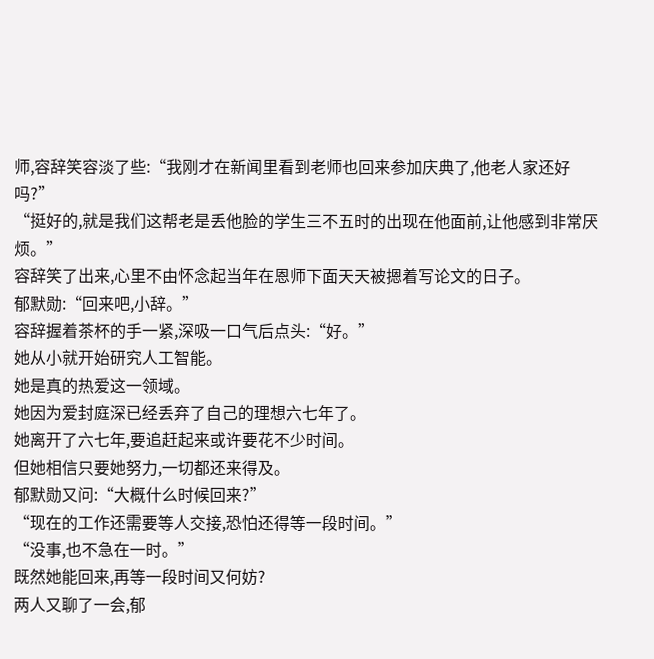师,容辞笑容淡了些:“我刚才在新闻里看到老师也回来参加庆典了,他老人家还好吗?”
“挺好的,就是我们这帮老是丢他脸的学生三不五时的出现在他面前,让他感到非常厌烦。”
容辞笑了出来,心里不由怀念起当年在恩师下面天天被摁着写论文的日子。
郁默勋:“回来吧,小辞。”
容辞握着茶杯的手一紧,深吸一口气后点头:“好。”
她从小就开始研究人工智能。
她是真的热爱这一领域。
她因为爱封庭深已经丢弃了自己的理想六七年了。
她离开了六七年,要追赶起来或许要花不少时间。
但她相信只要她努力,一切都还来得及。
郁默勋又问:“大概什么时候回来?”
“现在的工作还需要等人交接,恐怕还得等一段时间。”
“没事,也不急在一时。”
既然她能回来,再等一段时间又何妨?
两人又聊了一会,郁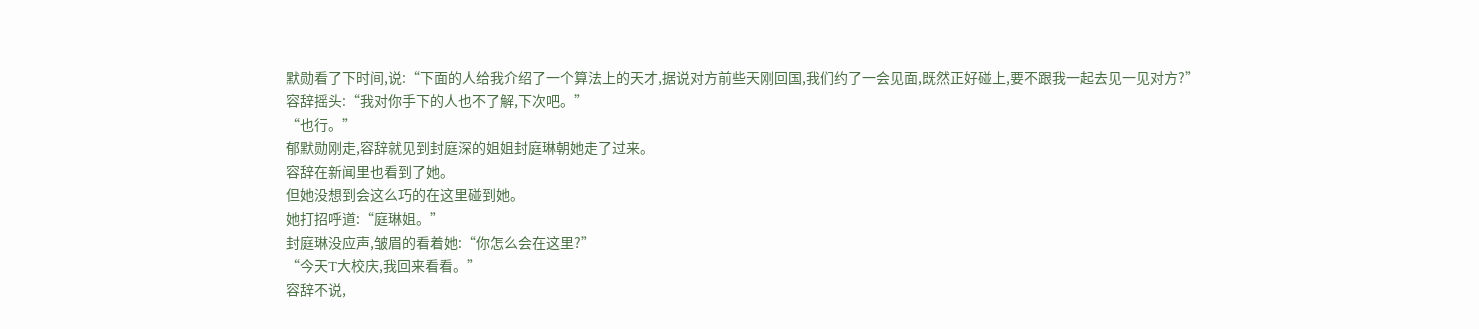默勋看了下时间,说:“下面的人给我介绍了一个算法上的天才,据说对方前些天刚回国,我们约了一会见面,既然正好碰上,要不跟我一起去见一见对方?”
容辞摇头:“我对你手下的人也不了解,下次吧。”
“也行。”
郁默勋刚走,容辞就见到封庭深的姐姐封庭琳朝她走了过来。
容辞在新闻里也看到了她。
但她没想到会这么巧的在这里碰到她。
她打招呼道:“庭琳姐。”
封庭琳没应声,皱眉的看着她:“你怎么会在这里?”
“今天T大校庆,我回来看看。”
容辞不说,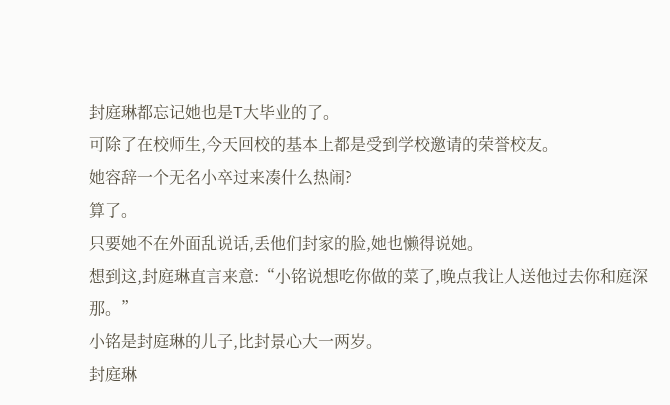封庭琳都忘记她也是T大毕业的了。
可除了在校师生,今天回校的基本上都是受到学校邀请的荣誉校友。
她容辞一个无名小卒过来凑什么热闹?
算了。
只要她不在外面乱说话,丢他们封家的脸,她也懒得说她。
想到这,封庭琳直言来意:“小铭说想吃你做的菜了,晚点我让人送他过去你和庭深那。”
小铭是封庭琳的儿子,比封景心大一两岁。
封庭琳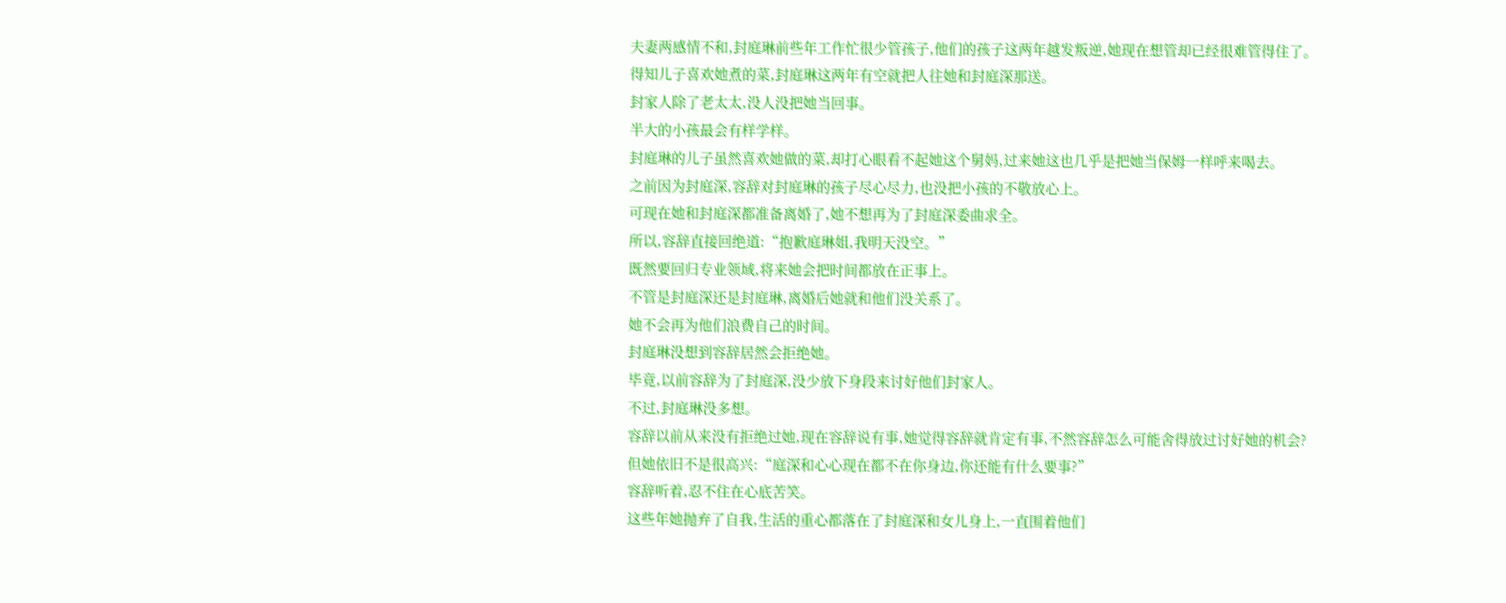夫妻两感情不和,封庭琳前些年工作忙很少管孩子,他们的孩子这两年越发叛逆,她现在想管却已经很难管得住了。
得知儿子喜欢她煮的菜,封庭琳这两年有空就把人往她和封庭深那送。
封家人除了老太太,没人没把她当回事。
半大的小孩最会有样学样。
封庭琳的儿子虽然喜欢她做的菜,却打心眼看不起她这个舅妈,过来她这也几乎是把她当保姆一样呼来喝去。
之前因为封庭深,容辞对封庭琳的孩子尽心尽力,也没把小孩的不敬放心上。
可现在她和封庭深都准备离婚了,她不想再为了封庭深委曲求全。
所以,容辞直接回绝道:“抱歉庭琳姐,我明天没空。”
既然要回归专业领域,将来她会把时间都放在正事上。
不管是封庭深还是封庭琳,离婚后她就和他们没关系了。
她不会再为他们浪费自己的时间。
封庭琳没想到容辞居然会拒绝她。
毕竟,以前容辞为了封庭深,没少放下身段来讨好他们封家人。
不过,封庭琳没多想。
容辞以前从来没有拒绝过她,现在容辞说有事,她觉得容辞就肯定有事,不然容辞怎么可能舍得放过讨好她的机会?
但她依旧不是很高兴:“庭深和心心现在都不在你身边,你还能有什么要事?”
容辞听着,忍不住在心底苦笑。
这些年她抛弃了自我,生活的重心都落在了封庭深和女儿身上,一直围着他们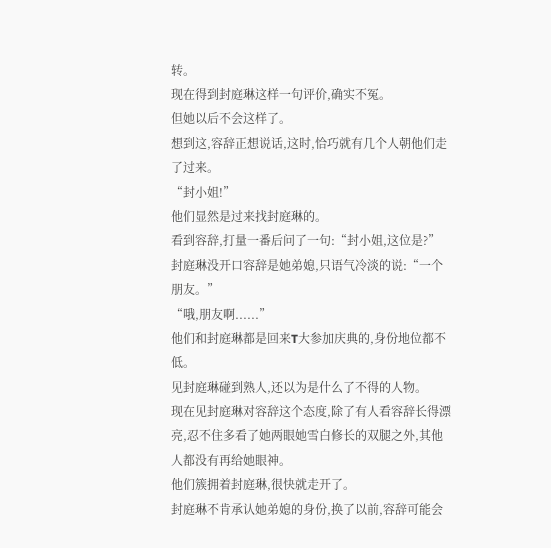转。
现在得到封庭琳这样一句评价,确实不冤。
但她以后不会这样了。
想到这,容辞正想说话,这时,恰巧就有几个人朝他们走了过来。
“封小姐!”
他们显然是过来找封庭琳的。
看到容辞,打量一番后问了一句:“封小姐,这位是?”
封庭琳没开口容辞是她弟媳,只语气冷淡的说:“一个朋友。”
“哦,朋友啊......”
他们和封庭琳都是回来T大参加庆典的,身份地位都不低。
见封庭琳碰到熟人,还以为是什么了不得的人物。
现在见封庭琳对容辞这个态度,除了有人看容辞长得漂亮,忍不住多看了她两眼她雪白修长的双腿之外,其他人都没有再给她眼神。
他们簇拥着封庭琳,很快就走开了。
封庭琳不肯承认她弟媳的身份,换了以前,容辞可能会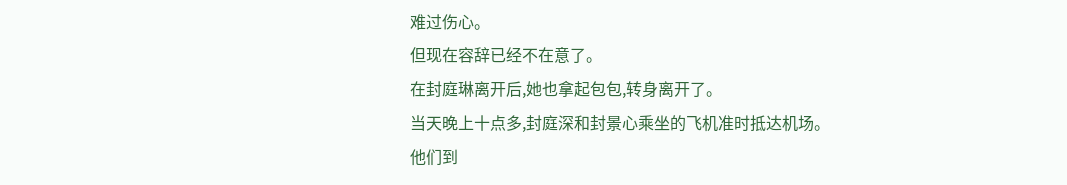难过伤心。
但现在容辞已经不在意了。
在封庭琳离开后,她也拿起包包,转身离开了。
当天晚上十点多,封庭深和封景心乘坐的飞机准时抵达机场。
他们到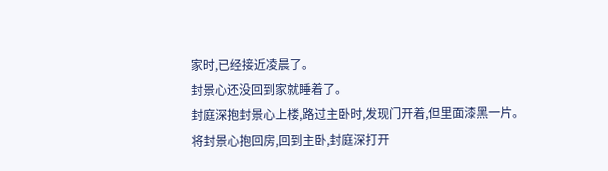家时,已经接近凌晨了。
封景心还没回到家就睡着了。
封庭深抱封景心上楼,路过主卧时,发现门开着,但里面漆黑一片。
将封景心抱回房,回到主卧,封庭深打开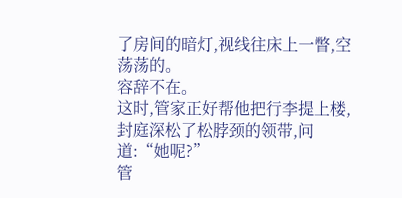了房间的暗灯,视线往床上一瞥,空荡荡的。
容辞不在。
这时,管家正好帮他把行李提上楼,封庭深松了松脖颈的领带,问道:“她呢?”
管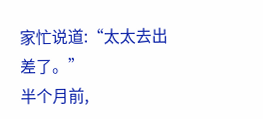家忙说道:“太太去出差了。”
半个月前,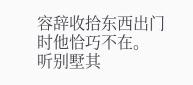容辞收拾东西出门时他恰巧不在。
听别墅其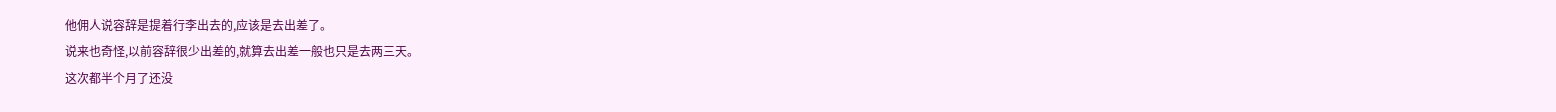他佣人说容辞是提着行李出去的,应该是去出差了。
说来也奇怪,以前容辞很少出差的,就算去出差一般也只是去两三天。
这次都半个月了还没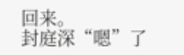回来。
封庭深“嗯”了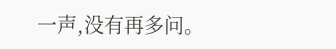一声,没有再多问。